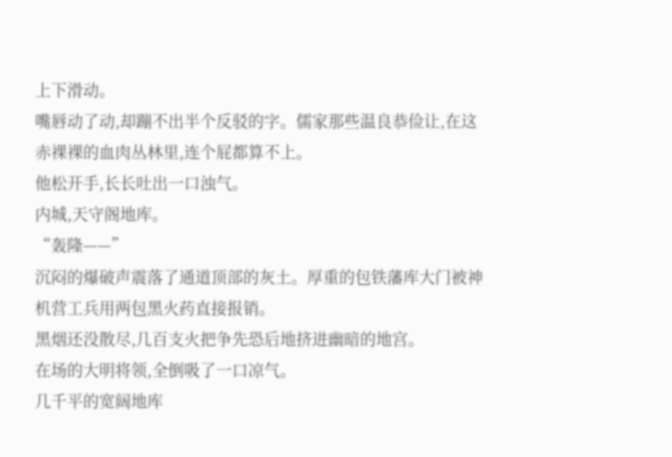上下滑动。
嘴唇动了动,却蹦不出半个反驳的字。儒家那些温良恭俭让,在这赤裸裸的血肉丛林里,连个屁都算不上。
他松开手,长长吐出一口浊气。
内城,天守阁地库。
“轰隆——”
沉闷的爆破声震落了通道顶部的灰土。厚重的包铁藩库大门被神机营工兵用两包黑火药直接报销。
黑烟还没散尽,几百支火把争先恐后地挤进幽暗的地宫。
在场的大明将领,全倒吸了一口凉气。
几千平的宽阔地库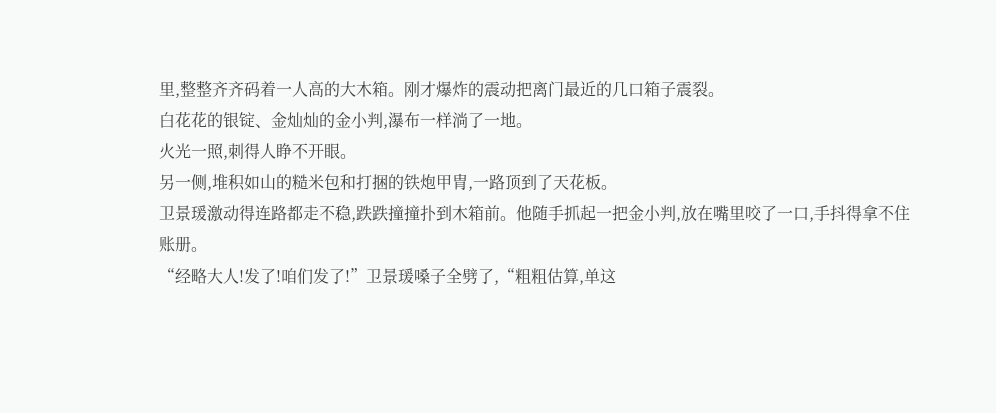里,整整齐齐码着一人高的大木箱。刚才爆炸的震动把离门最近的几口箱子震裂。
白花花的银锭、金灿灿的金小判,瀑布一样淌了一地。
火光一照,刺得人睁不开眼。
另一侧,堆积如山的糙米包和打捆的铁炮甲胄,一路顶到了天花板。
卫景瑗激动得连路都走不稳,跌跌撞撞扑到木箱前。他随手抓起一把金小判,放在嘴里咬了一口,手抖得拿不住账册。
“经略大人!发了!咱们发了!”卫景瑗嗓子全劈了,“粗粗估算,单这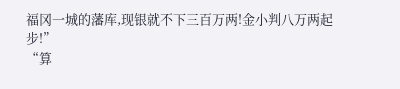福冈一城的藩库,现银就不下三百万两!金小判八万两起步!”
“算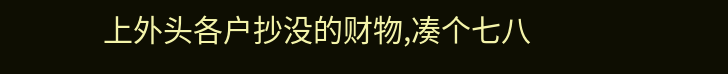上外头各户抄没的财物,凑个七八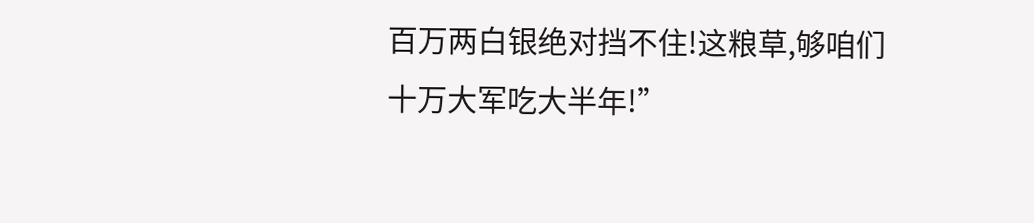百万两白银绝对挡不住!这粮草,够咱们十万大军吃大半年!”